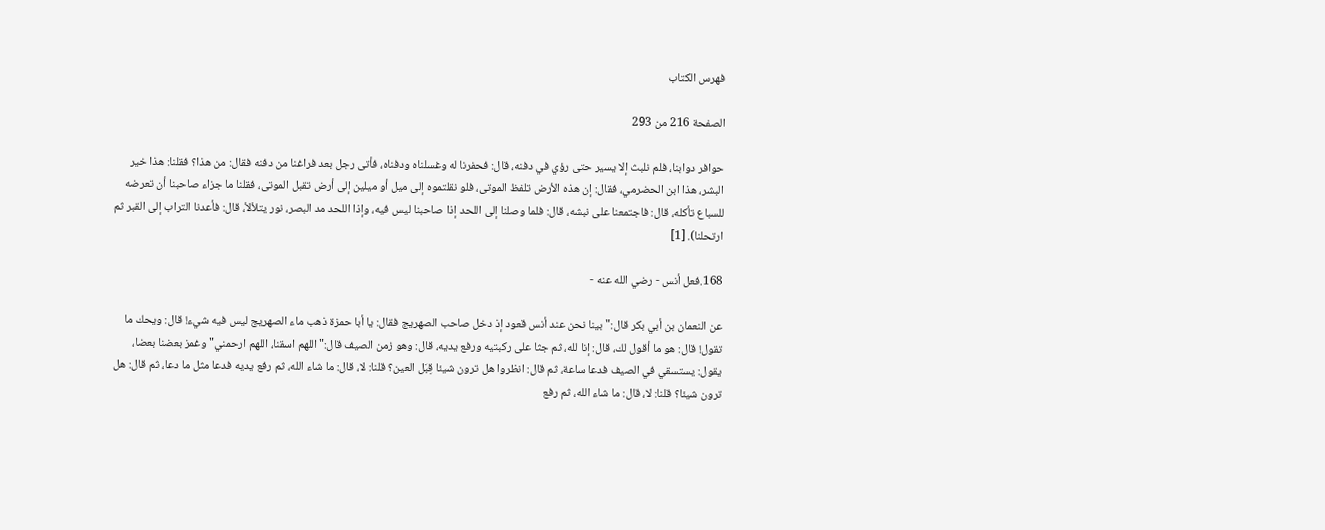فهرس الكتاب

الصفحة 216 من 293

حوافر دوابنا، فلم نلبث إلا يسير حتى رؤي في دفنه، قال: فحفرنا له وغسلناه ودفناه، فأتى رجل بعد فراغنا من دفنه فقال: من هذا؟ فقلنا: هذا خير البشر، هذا ابن الحضرمي، فقال: إن هذه الأرض تلفظ الموتى، فلو نقلتموه إلى ميل أو ميلين إلى أرض تقبل الموتى، فقلنا ما جزاء صاحبنا أن تعرضه للسباع تأكله، قال: فاجتمعنا على نبشه، قال: فلما وصلنا إلى اللحد إذا صاحبنا ليس فيه، وإذا اللحد مد البصر، نور يتلألأ، قال: فأعدنا التراب إلى القبر ثم ارتحلنا). [1]

168.فعل أنس - رضي الله عنه -

عن النعمان بن أبي بكر قال:"بينا نحن عند أنس قعود إذ دخل صاحب الصهريج فقال: يا أبا حمزة ذهب ماء الصهريج ليس فيه شيء! قال: ويحك ما تقول! قال: هو ما أقول لك، قال: إنا لله، ثم جثا على ركبتيه ورفع يديه، قال: وهو زمن الصيف قال:"اللهم اسقنا، اللهم ارحمني"وغمز بعضنا بعضا، يقول: يستسقي في الصيف فدعا ساعة، ثم قال: انظروا هل ترون شيئا قِبَل العين؟ قلنا: لا، قال: ما شاء الله، ثم رفع يديه فدعا مثل ما دعا، ثم قال: هل ترون شيئا؟ قلنا: لا، قال: ما شاء الله، ثم رفع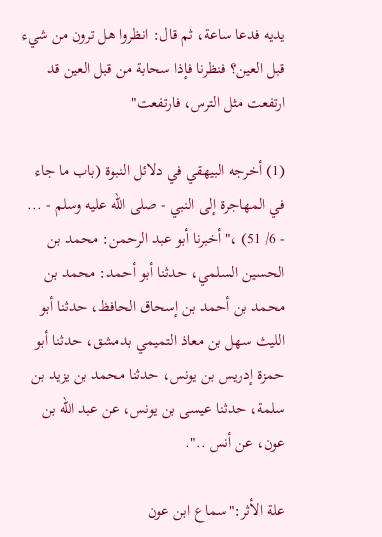يديه فدعا ساعة، ثم قال: انظروا هل ترون من شيء قبل العين؟ فنظرنا فإذا سحابة من قبل العين قد ارتفعت مثل الترس، فارتفعت"

(1) أخرجه البيهقي في دلائل النبوة (باب ما جاء في المهاجرة إلى النبي - صلى الله عليه وسلم - ... - 6/ 51) ،"أخبرنا أبو عبد الرحمن: محمد بن الحسين السلمي، حدثنا أبو أحمد: محمد بن محمد بن أحمد بن إسحاق الحافظ، حدثنا أبو الليث سهل بن معاذ التميمي بدمشق، حدثنا أبو حمزة إدريس بن يونس، حدثنا محمد بن يزيد بن سلمة، حدثنا عيسى بن يونس، عن عبد الله بن عون، عن أنس ..".

علة الأثر:"سماع ابن عون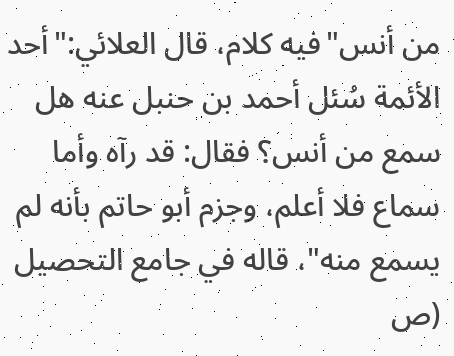من أنس"فيه كلام، قال العلائي:"أحد الأئمة سُئل أحمد بن حنبل عنه هل سمع من أنس؟ فقال: قد رآه وأما سماع فلا أعلم، وجزم أبو حاتم بأنه لم يسمع منه"، قاله في جامع التحصيل (ص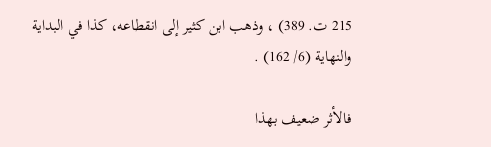215 ت. 389) ، وذهب ابن كثير إلى انقطاعه، كذا في البداية والنهاية (6/ 162) .

فالأثر ضعيف بهذا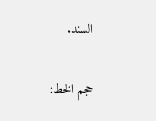السند.

حجم الخط: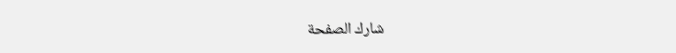شارك الصفحة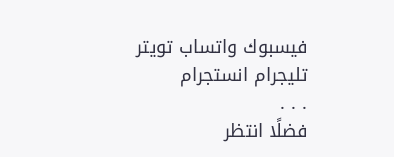فيسبوك واتساب تويتر تليجرام انستجرام
. . .
فضلًا انتظر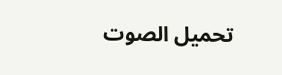تحميل الصوت